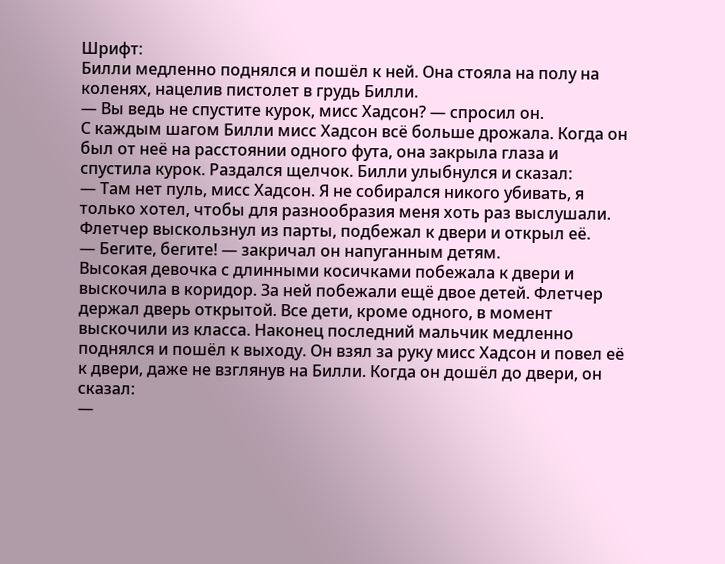Шрифт:
Билли медленно поднялся и пошёл к ней. Она стояла на полу на коленях, нацелив пистолет в грудь Билли.
— Вы ведь не спустите курок, мисс Хадсон? — спросил он.
С каждым шагом Билли мисс Хадсон всё больше дрожала. Когда он был от неё на расстоянии одного фута, она закрыла глаза и спустила курок. Раздался щелчок. Билли улыбнулся и сказал:
— Там нет пуль, мисс Хадсон. Я не собирался никого убивать, я только хотел, чтобы для разнообразия меня хоть раз выслушали.
Флетчер выскользнул из парты, подбежал к двери и открыл её.
— Бегите, бегите! — закричал он напуганным детям.
Высокая девочка с длинными косичками побежала к двери и выскочила в коридор. За ней побежали ещё двое детей. Флетчер держал дверь открытой. Все дети, кроме одного, в момент выскочили из класса. Наконец последний мальчик медленно поднялся и пошёл к выходу. Он взял за руку мисс Хадсон и повел её к двери, даже не взглянув на Билли. Когда он дошёл до двери, он сказал:
—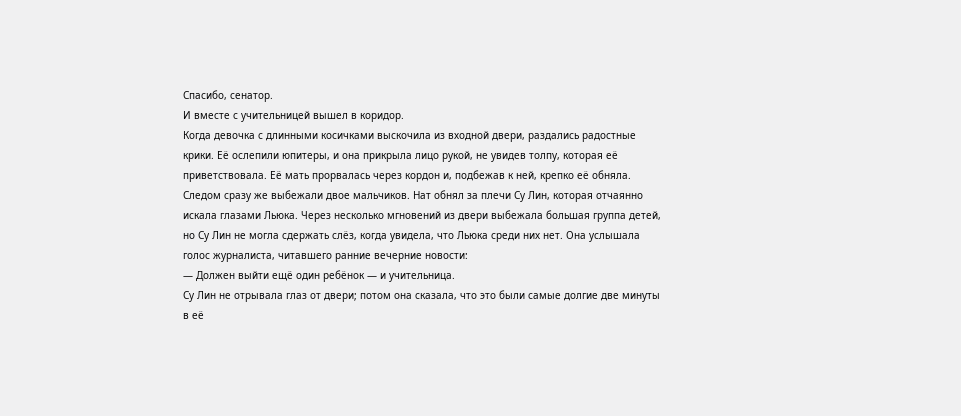Спасибо, сенатор.
И вместе с учительницей вышел в коридор.
Когда девочка с длинными косичками выскочила из входной двери, раздались радостные крики. Её ослепили юпитеры, и она прикрыла лицо рукой, не увидев толпу, которая её приветствовала. Её мать прорвалась через кордон и, подбежав к ней, крепко её обняла. Следом сразу же выбежали двое мальчиков. Нат обнял за плечи Су Лин, которая отчаянно искала глазами Льюка. Через несколько мгновений из двери выбежала большая группа детей, но Су Лин не могла сдержать слёз, когда увидела, что Льюка среди них нет. Она услышала голос журналиста, читавшего ранние вечерние новости:
— Должен выйти ещё один ребёнок — и учительница.
Су Лин не отрывала глаз от двери; потом она сказала, что это были самые долгие две минуты в её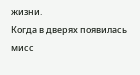жизни.
Когда в дверях появилась мисс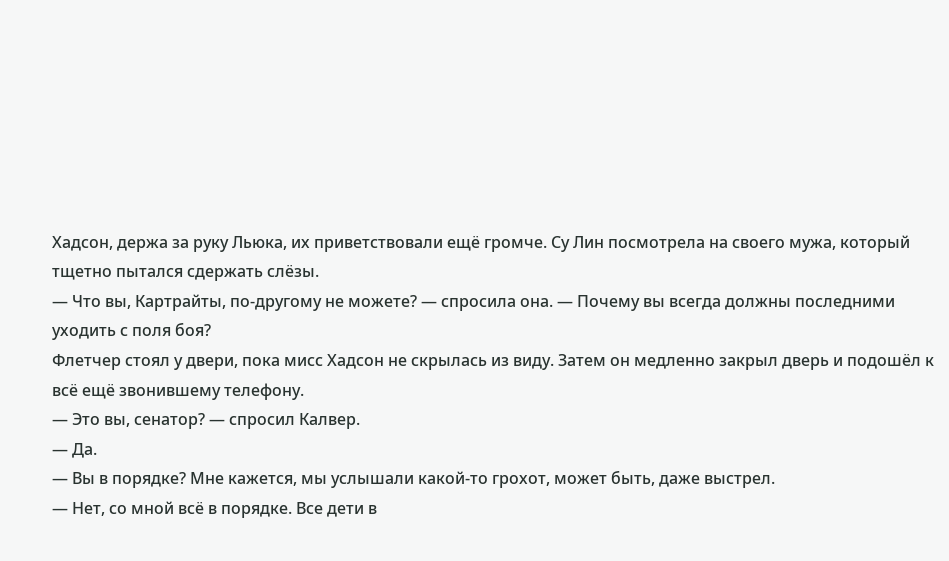Хадсон, держа за руку Льюка, их приветствовали ещё громче. Су Лин посмотрела на своего мужа, который тщетно пытался сдержать слёзы.
— Что вы, Картрайты, по-другому не можете? — спросила она. — Почему вы всегда должны последними уходить с поля боя?
Флетчер стоял у двери, пока мисс Хадсон не скрылась из виду. Затем он медленно закрыл дверь и подошёл к всё ещё звонившему телефону.
— Это вы, сенатор? — спросил Калвер.
— Да.
— Вы в порядке? Мне кажется, мы услышали какой-то грохот, может быть, даже выстрел.
— Нет, со мной всё в порядке. Все дети в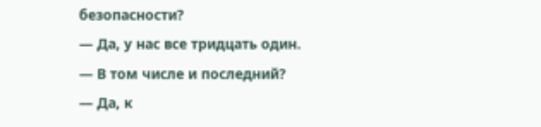безопасности?
— Да, у нас все тридцать один.
— В том числе и последний?
— Да, к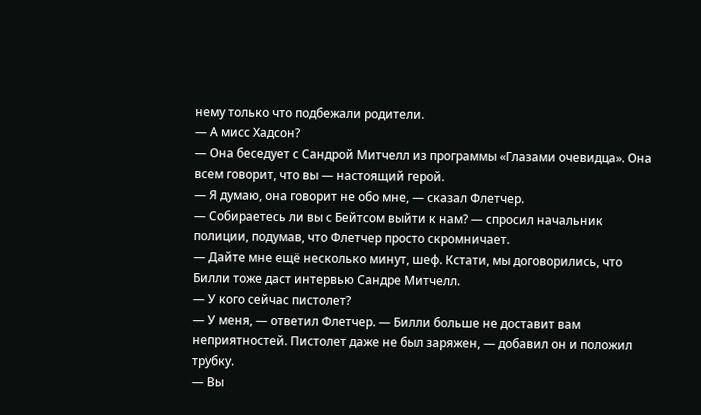нему только что подбежали родители.
— А мисс Хадсон?
— Она беседует с Сандрой Митчелл из программы «Глазами очевидца». Она всем говорит, что вы — настоящий герой.
— Я думаю, она говорит не обо мне, — сказал Флетчер.
— Собираетесь ли вы с Бейтсом выйти к нам? — спросил начальник полиции, подумав, что Флетчер просто скромничает.
— Дайте мне ещё несколько минут, шеф. Кстати, мы договорились, что Билли тоже даст интервью Сандре Митчелл.
— У кого сейчас пистолет?
— У меня, — ответил Флетчер. — Билли больше не доставит вам неприятностей. Пистолет даже не был заряжен, — добавил он и положил трубку.
— Вы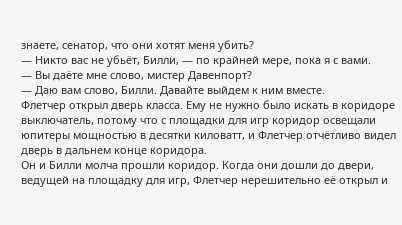знаете, сенатор, что они хотят меня убить?
— Никто вас не убьёт, Билли, — по крайней мере, пока я с вами.
— Вы даёте мне слово, мистер Давенпорт?
— Даю вам слово, Билли. Давайте выйдем к ним вместе.
Флетчер открыл дверь класса. Ему не нужно было искать в коридоре выключатель, потому что с площадки для игр коридор освещали юпитеры мощностью в десятки киловатт, и Флетчер отчётливо видел дверь в дальнем конце коридора.
Он и Билли молча прошли коридор. Когда они дошли до двери, ведущей на площадку для игр, Флетчер нерешительно её открыл и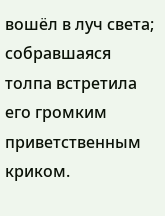вошёл в луч света; собравшаяся толпа встретила его громким приветственным криком.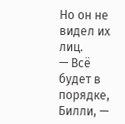Но он не видел их лиц.
— Всё будет в порядке, Билли, —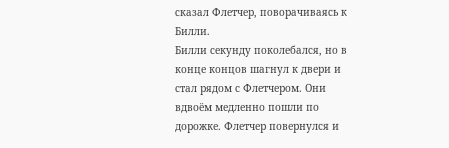сказал Флетчер, поворачиваясь к Билли.
Билли секунду поколебался, но в конце концов шагнул к двери и стал рядом с Флетчером. Они вдвоём медленно пошли по дорожке. Флетчер повернулся и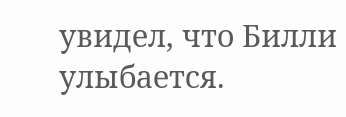увидел, что Билли улыбается.